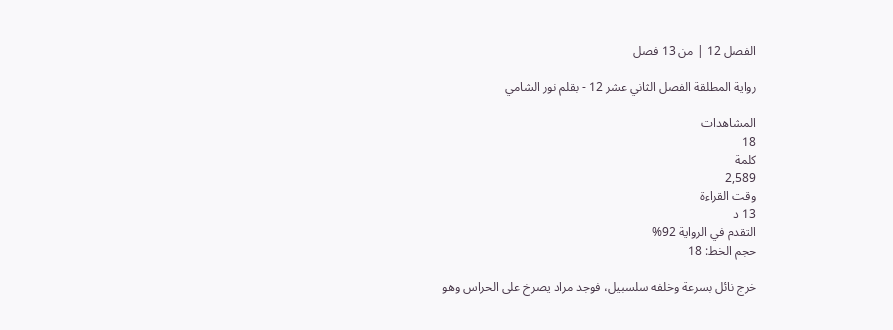الفصل 12 | من 13 فصل

رواية المطلقة الفصل الثاني عشر 12 - بقلم نور الشامي

المشاهدات
18
كلمة
2,589
وقت القراءة
13 د
التقدم في الرواية 92%
حجم الخط: 18

خرج نائل بسرعة وخلفه سلسبيل، فوجد مراد يصرخ على الحراس وهو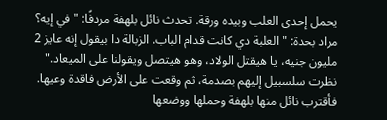يحمل إحدى العلب وبيده ورقة. تحدث نائل بلهفة مردفًا: "في إيه؟ مراد بحدة: "العلبة دي كانت قدام الباب. الزبالة دا بيقول إنه عايز 2 مليون جنيه، يا هيقتل الولاد، وهو هيتصل ويقولنا على الميعاد." نظرت سلسبيل إليهم بصدمة، ثم وقعت على الأرض فاقدة وعيها. فأقترب نائل منها بلهفة وحملها ووضعها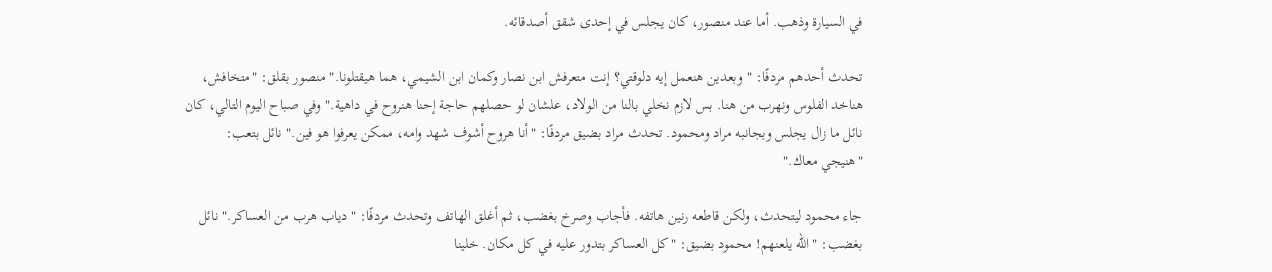في السيارة وذهب. أما عند منصور، كان يجلس في إحدى شقق أصدقائه.

تحدث أحدهم مردفًا: "وبعدين هنعمل إيه دلوقتي؟ إنت متعرفش ابن نصار وكمان ابن الشيمي، هما هيقتلونا." منصور بقلق: "متخافش، هناخد الفلوس ونهرب من هنا. بس لازم نخلي بالنا من الولاد، علشان لو حصلهم حاجة إحنا هنروح في داهية." وفي صباح اليوم التالي، كان نائل ما زال يجلس وبجانبه مراد ومحمود. تحدث مراد بضيق مردفًا: "أنا هروح أشوف شهد وامه، ممكن يعرفوا هو فين." نائل بتعب: "هنيجي معاك."

جاء محمود ليتحدث، ولكن قاطعه رنين هاتفه. فأجاب وصرخ بغضب، ثم أغلق الهاتف وتحدث مردفًا: "دياب هرب من العساكر." نائل بغضب: "الله يلعنهم! محمود بضيق: "كل العساكر بتدور عليه في كل مكان. خلينا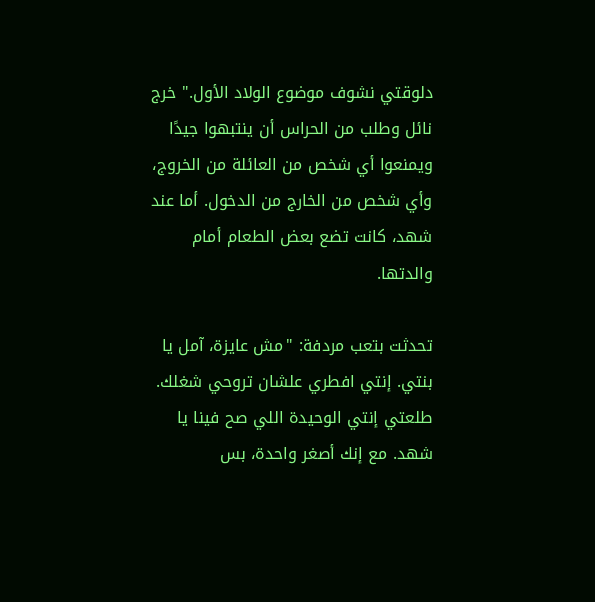دلوقتي نشوف موضوع الولاد الأول." خرج نائل وطلب من الحراس أن ينتبهوا جيدًا ويمنعوا أي شخص من العائلة من الخروج، وأي شخص من الخارج من الدخول. أما عند شهد، كانت تضع بعض الطعام أمام والدتها.

تحدثت بتعب مردفة: "مش عايزة، آمل يا بنتي. إنتي افطري علشان تروحي شغلك. طلعتي إنتي الوحيدة اللي صح فينا يا شهد. مع إنك أصغر واحدة، بس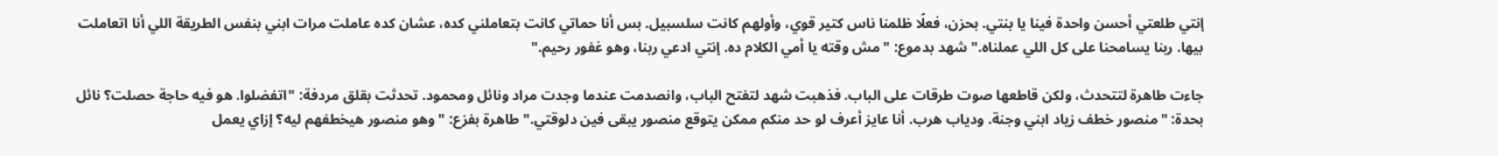إنتي طلعتي أحسن واحدة فينا يا بنتي. بحزن، فعلًا ظلمنا ناس كتير قوي، وأولهم كانت سلسبيل. بس أنا حماتي كانت بتعاملني كده، عشان كده عاملت مرات ابني بنفس الطريقة اللي أنا اتعاملت بيها. ربنا يسامحنا على كل اللي عملناه." شهد بدموع: "مش وقته يا أمي الكلام ده. إنتي ادعي ربنا، وهو غفور رحيم."

جاءت طاهرة لتتحدث، ولكن قاطعها صوت طرقات على الباب. فذهبت شهد لتفتح الباب، وانصدمت عندما وجدت مراد ونائل ومحمود. تحدثت بقلق مردفة: "اتفضلوا. هو فيه حاجة حصلت؟ نائل بحدة: "منصور خطف زياد ابني وجنة. ودياب هرب. أنا عايز أعرف لو حد منكم ممكن يتوقع منصور يبقى فين دلوقتي." طاهرة بفزع: "وهو منصور هيخطفهم ليه؟ إزاي يعمل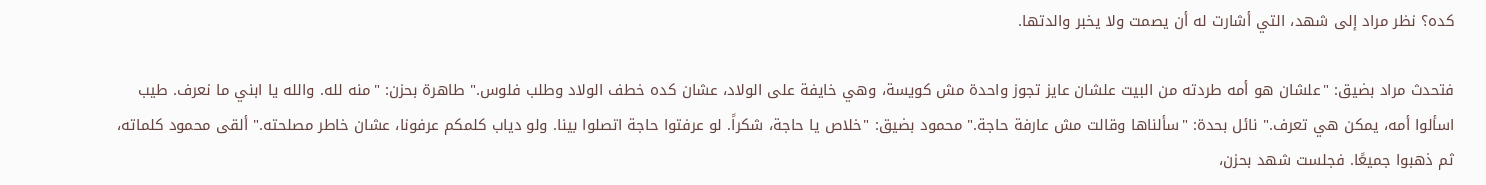كده؟ نظر مراد إلى شهد، التي أشارت له أن يصمت ولا يخبر والدتها.

فتحدث مراد بضيق: "علشان هو أمه طردته من البيت علشان عايز تجوز واحدة مش كويسة، وهي خايفة على الولاد، عشان كده خطف الولاد وطلب فلوس." طاهرة بحزن: "منه لله. والله يا ابني ما نعرف. طيب اسألوا أمه، يمكن هي تعرف." نائل بحدة: "سألناها وقالت مش عارفة حاجة." محمود بضيق: "خلاص يا حاجة، شكراً. لو عرفتوا حاجة اتصلوا بينا. ولو دياب كلمكم عرفونا، عشان خاطر مصلحته." ألقى محمود كلماته، ثم ذهبوا جميعًا. فجلست شهد بحزن،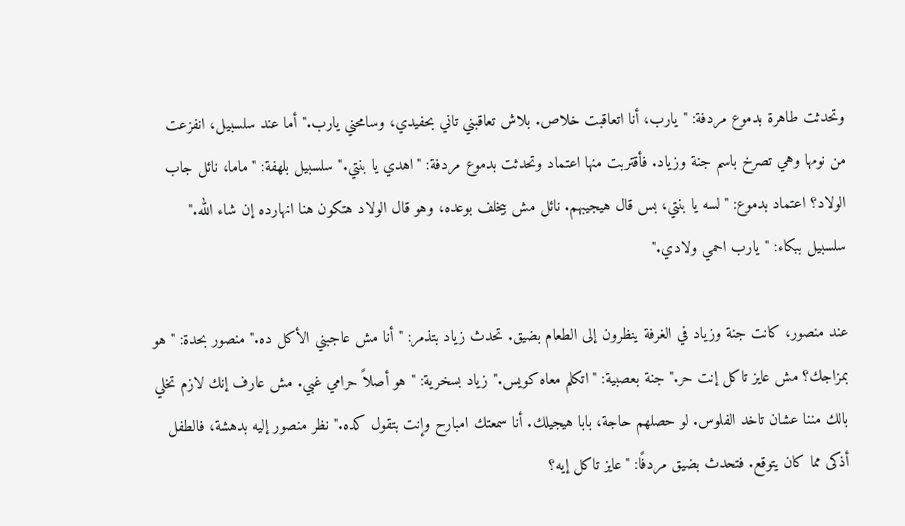وتحدثت طاهرة بدموع مردفة: "يارب، أنا اتعاقبت خلاص. بلاش تعاقبني تاني بحفيدي، وسامحني يارب." أما عند سلسبيل، انفزعت من نومها وهي تصرخ باسم جنة وزياد. فأقتربت منها اعتماد وتحدثت بدموع مردفة: "اهدي يا بنتي." سلسبيل بلهفة: "ماما، نائل جاب الولاد؟ اعتماد بدموع: "لسه يا بنتي، بس قال هيجيبهم. نائل مش بيخلف بوعده، وهو قال الولاد هتكون هنا انهارده إن شاء الله." سلسبيل ببكاء: "يارب احمي ولادي."

عند منصور، كانت جنة وزياد في الغرفة ينظرون إلى الطعام بضيق. تحدث زياد بتذمر: "أنا مش عاجبني الأكل ده." منصور بحدة: "هو بمزاجك؟ مش عايز تاكل إنت حر." جنة بعصبية: "اتكلم معاه كويس." زياد بسخرية: "هو أصلاً حرامي غبي. مش عارف إنك لازم تخلي بالك مننا عشان تاخد الفلوس. لو حصلهم حاجة، بابا هيجيلك. أنا سمعتك امبارح وإنت بتقول كده." نظر منصور إليه بدهشة، فالطفل أذكى مما كان يتوقع. فتحدث بضيق مردفًا: "عايز تاكل إيه؟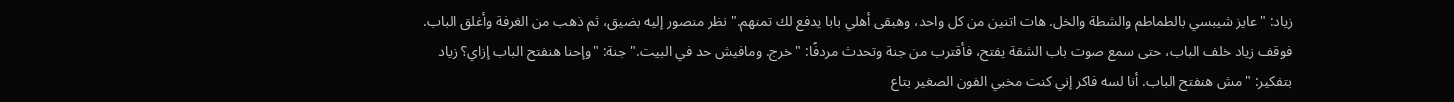زياد: "عايز شيبسي بالطماطم والشطة والخل. هات اتنين من كل واحد، وهبقى أهلي بابا يدفع لك تمنهم." نظر منصور إليه بضيق، ثم ذهب من الغرفة وأغلق الباب. فوقف زياد خلف الباب، حتى سمع صوت باب الشقة يفتح، فأقترب من جنة وتحدث مردفًا: "خرج. ومافيش حد في البيت." جنة: "وإحنا هنفتح الباب إزاي؟ زياد بتفكير: "مش هنفتح الباب. أنا لسه فاكر إني كنت مخبي الفون الصغير بتاع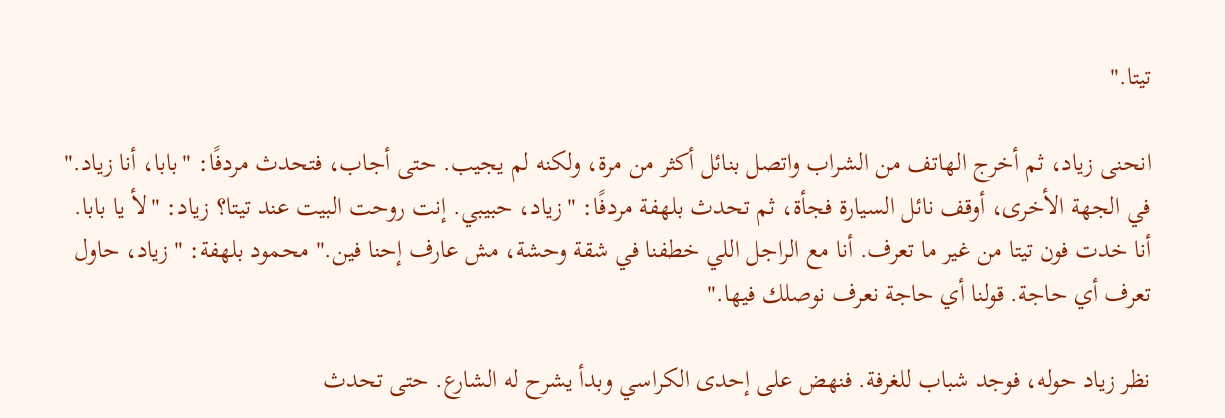تيتا."

انحنى زياد، ثم أخرج الهاتف من الشراب واتصل بنائل أكثر من مرة، ولكنه لم يجيب. حتى أجاب، فتحدث مردفًا: "بابا، أنا زياد." في الجهة الأخرى، أوقف نائل السيارة فجأة، ثم تحدث بلهفة مردفًا: "زياد، حبيبي. إنت روحت البيت عند تيتا؟ زياد: "لأ يا بابا. أنا خدت فون تيتا من غير ما تعرف. أنا مع الراجل اللي خطفنا في شقة وحشة، مش عارف إحنا فين." محمود بلهفة: "زياد، حاول تعرف أي حاجة. قولنا أي حاجة نعرف نوصلك فيها."

نظر زياد حوله، فوجد شباب للغرفة. فنهض على إحدى الكراسي وبدأ يشرح له الشارع. حتى تحدث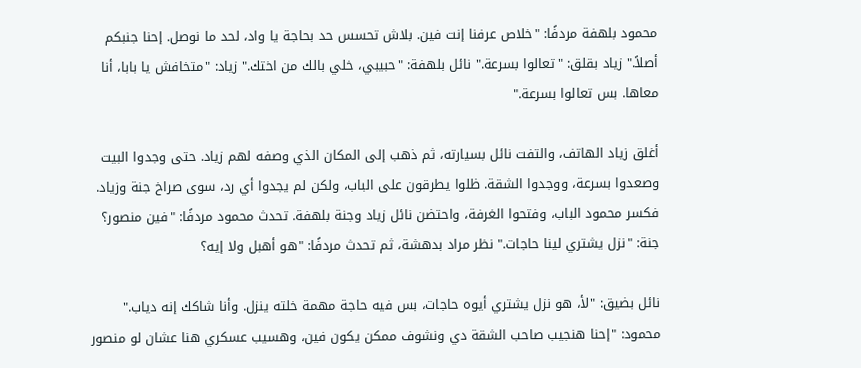محمود بلهفة مردفًا: "خلاص عرفنا إنت فين. بلاش تحسس حد بحاجة يا واد، لحد ما نوصل. إحنا جنبكم أصلاً." زياد بقلق: "تعالوا بسرعة." نائل بلهفة: "حبيبي، خلي بالك من اختك." زياد: "متخافش يا بابا، أنا معاها. بس تعالوا بسرعة."

أغلق زياد الهاتف، والتفت نائل بسيارته، ثم ذهب إلى المكان الذي وصفه لهم زياد. حتى وجدوا البيت وصعدوا بسرعة، ووجدوا الشقة. ظلوا يطرقون على الباب، ولكن لم يجدوا أي رد، سوى صراخ جنة وزياد. فكسر محمود الباب، وفتحوا الغرفة، واحتضن نائل زياد وجنة بلهفة. تحدث محمود مردفًا: "فين منصور؟ جنة: "نزل يشتري لينا حاجات." نظر مراد بدهشة، ثم تحدث مردفًا: "هو أهبل ولا إيه؟

نائل بضيق: "لأ، هو نزل يشتري أيوه حاجات، بس فيه حاجة مهمة خلته ينزل. وأنا شاكك إنه دياب." محمود: "إحنا هنجيب صاحب الشقة دي ونشوف ممكن يكون فين، وهسيب عسكري هنا عشان لو منصور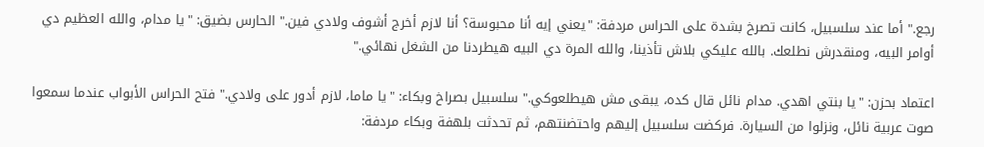رجع." أما عند سلسبيل، كانت تصرخ بشدة على الحراس مردفة: "يعني إيه أنا محبوسة؟ أنا لازم أخرج أشوف ولادي فين." الحارس بضيق: "يا مدام، والله العظيم دي أوامر البيه، ومنقدرش نطلعك. بالله عليكي بلاش تأذينا، والله المرة دي البيه هيطردنا من الشغل نهائي."

اعتماد بحزن: "يا بنتي اهدي. مدام نائل قال كده، يبقى مش هيطلعوكي." سلسبيل بصراخ وبكاء: "يا ماما، لازم أدور على ولادي." فتح الحراس الأبواب عندما سمعوا صوت عربية نائل، ونزلوا من السيارة. فركضت سلسبيل إليهم واحتضنتهم، ثم تحدثت بلهفة وبكاء مردفة: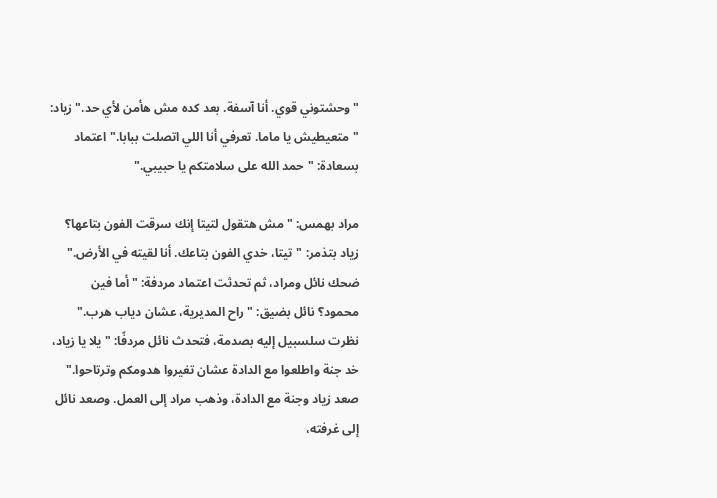"وحشتوني قوي. أنا آسفة. بعد كده مش هأمن لأي حد." زياد: "متعيطيش يا ماما. تعرفي أنا اللي اتصلت ببابا." اعتماد بسعادة: "حمد الله على سلامتكم يا حبيبي."

مراد بهمس: "مش هتقول لتيتا إنك سرقت الفون بتاعها؟ زياد بتذمر: "تيتا، خدي الفون بتاعك. أنا لقيته في الأرض." ضحك نائل ومراد، ثم تحدثت اعتماد مردفة: "أما فين محمود؟ نائل بضيق: "راح المديرية، عشان دياب هرب." نظرت سلسبيل إليه بصدمة، فتحدث نائل مردفًا: "يلا يا زياد، خد جنة واطلعوا مع الدادة عشان تغيروا هدومكم وترتاحوا." صعد زياد وجنة مع الدادة، وذهب مراد إلى العمل. وصعد نائل إلى غرفته،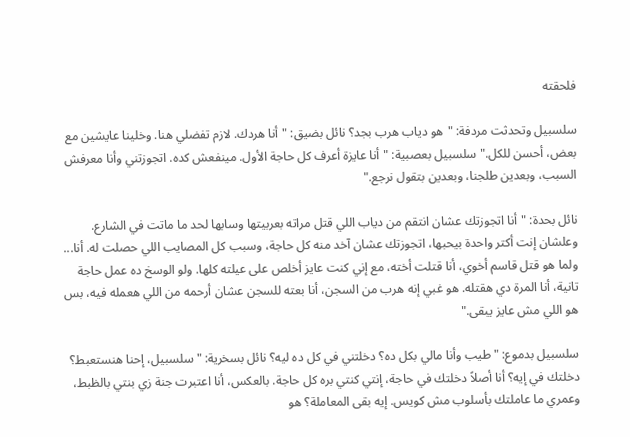فلحقته

سلسبيل وتحدثت مردفة: "هو دياب هرب بجد؟ نائل بضيق: "أنا هردك. لازم تفضلي هنا. وخلينا عايشين مع بعض، أحسن للكل." سلسبيل بعصبية: "أنا عايزة أعرف كل حاجة الأول. مينفعش كده. اتجوزتني وأنا معرفش السبب، وبعدين طلجنا، وبعدين بتقول نرجع."

نائل بحدة: "أنا اتجوزتك عشان انتقم من دياب اللي قتل مراته بعربيتها وسابها لحد ما ماتت في الشارع. وعلشان إنت أكتر واحدة بيحبها، اتجوزتك عشان آخد منه كل حاجة، وسبب كل المصايب اللي حصلت له. أنا... ولما هو قتل قاسم أخوي، أنا قتلت أخته، مع إني كنت عايز أخلص على عيلته كلها. ولو الوسخ ده عمل حاجة تانية، أنا المرة دي هقتله. هو غبي إنه هرب من السجن، أنا بعته للسجن عشان أرحمه من اللي هعمله فيه، بس هو اللي مش عايز يبقى."

سلسبيل بدموع: "طيب وأنا مالي بكل ده؟ دخلتني في كل ده ليه؟ نائل بسخرية: "سلسبيل، إحنا هنستعبط؟ دخلتك في إيه؟ أنا أصلاً دخلتك في حاجة، إنتي كنتي بره كل حاجة. بالعكس، أنا اعتبرت جنة زي بنتي بالظبط، وعمري ما عاملتك بأسلوب مش كويس. إيه بقى المعاملة؟ هو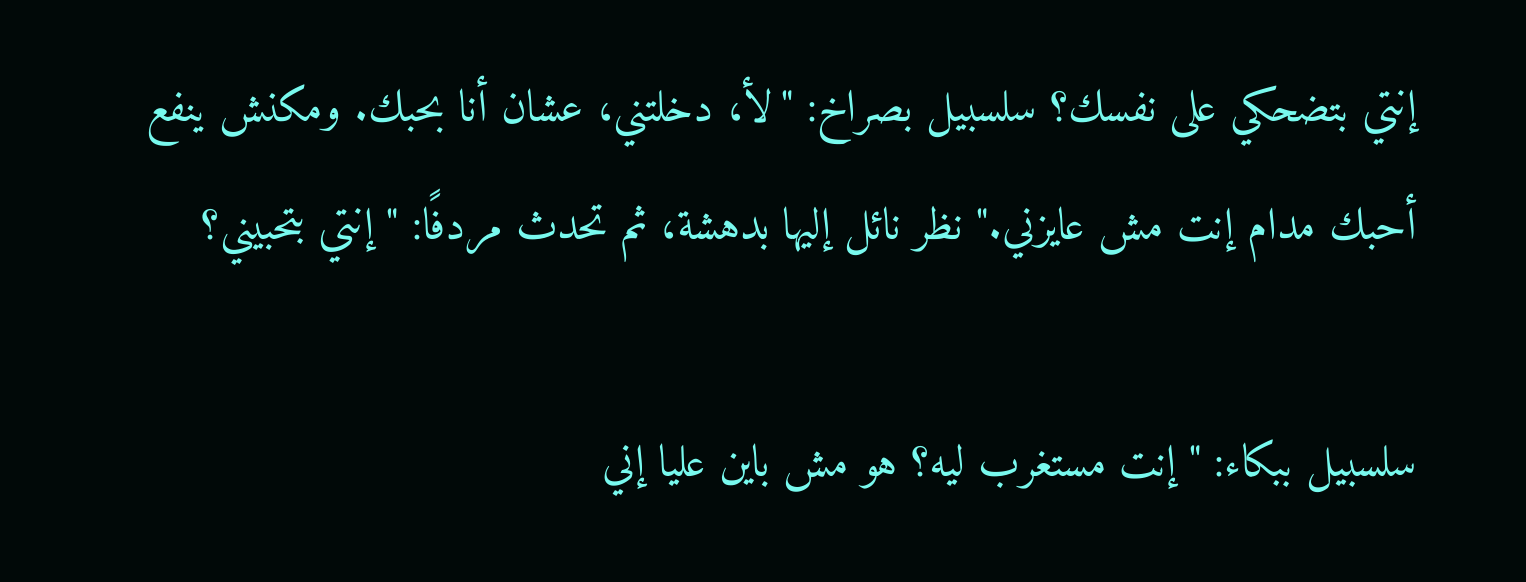إنتي بتضحكي على نفسك؟ سلسبيل بصراخ: "لأ، دخلتني، عشان أنا بحبك. ومكنش ينفع أحبك مدام إنت مش عايزني." نظر نائل إليها بدهشة، ثم تحدث مردفًا: "إنتي بتحبيني؟

سلسبيل ببكاء: "إنت مستغرب ليه؟ هو مش باين عليا إني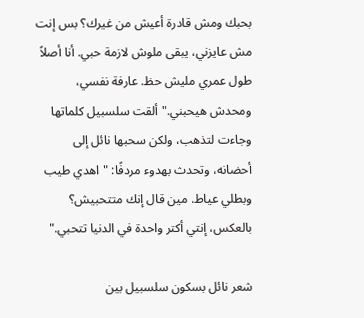بحبك ومش قادرة أعيش من غيرك؟ بس إنت مش عايزني، يبقى ملوش لازمة حبي. أنا أصلاً طول عمري مليش حظ. عارفة نفسي، ومحدش هيحبني." ألقت سلسبيل كلماتها وجاءت لتذهب، ولكن سحبها نائل إلى أحضانه، وتحدث بهدوء مردفًا: "اهدي طيب وبطلي عياط. مين قال إنك متتحبيش؟ بالعكس، إنتي أكتر واحدة في الدنيا تتحبي."

شعر نائل بسكون سلسبيل بين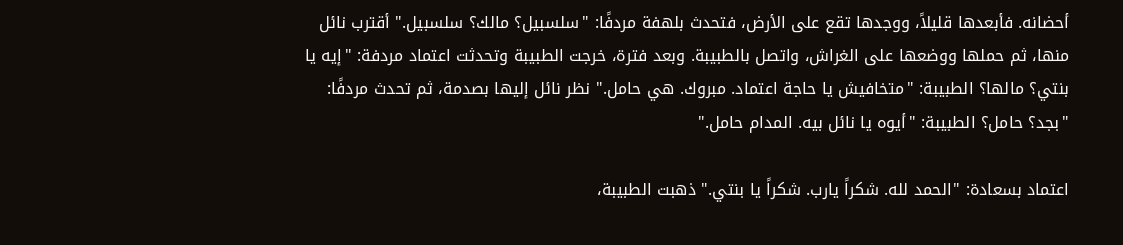أحضانه. فأبعدها قليلاً، ووجدها تقع على الأرض، فتحدث بلهفة مردفًا: "سلسبيل؟ مالك؟ سلسبيل." أقترب نائل منها، ثم حملها ووضعها على الغراش، واتصل بالطبيبة. وبعد فترة، خرجت الطبيبة وتحدثت اعتماد مردفة: "إيه يا بنتي؟ مالها؟ الطبيبة: "متخافيش يا حاجة اعتماد. مبروك. هي حامل." نظر نائل إليها بصدمة، ثم تحدث مردفًا: "بجد؟ حامل؟ الطبيبة: "أيوه يا نائل بيه. المدام حامل."

اعتماد بسعادة: "الحمد لله. شكراً يارب. شكراً يا بنتي." ذهبت الطبيبة،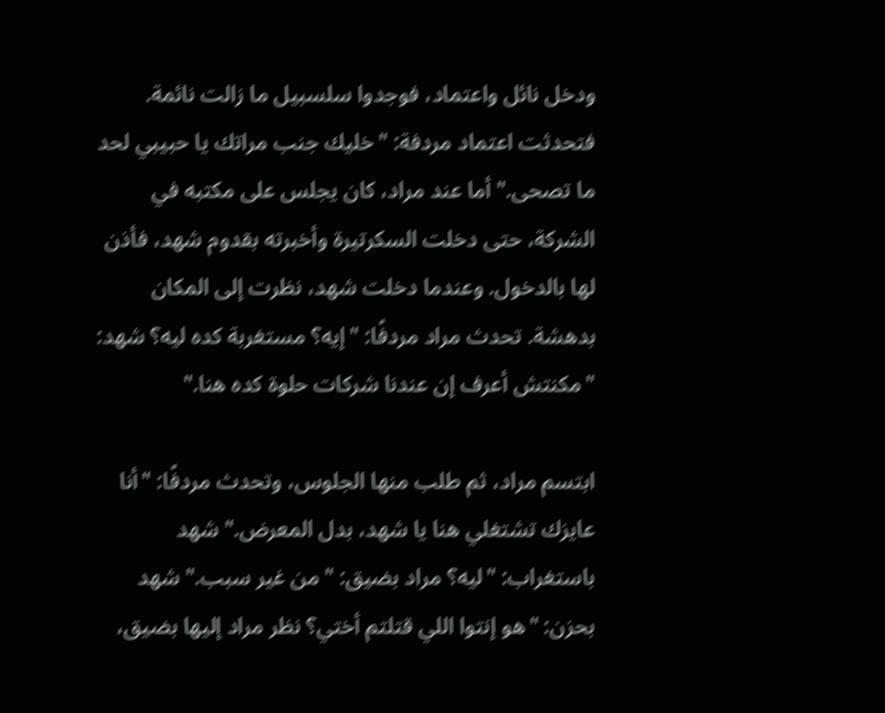ودخل نائل واعتماد، فوجدوا سلسبيل ما زالت نائمة. فتحدثت اعتماد مردفة: "خليك جنب مراتك يا حبيبي لحد ما تصحى." أما عند مراد، كان يجلس على مكتبه في الشركة، حتى دخلت السكرتيرة وأخبرته بقدوم شهد، فأذن لها بالدخول. وعندما دخلت شهد، نظرت إلى المكان بدهشة. تحدث مراد مردفًا: "إيه؟ مستغربة كده ليه؟ شهد: "مكنتش أعرف إن عندنا شركات حلوة كده هنا."

ابتسم مراد، ثم طلب منها الجلوس، وتحدث مردفًا: "أنا عايزك تشتغلي هنا يا شهد، بدل المعرض." شهد باستغراب: "ليه؟ مراد بضيق: "من غير سبب." شهد بحزن: "هو إنتوا اللي قتلتم أختي؟ نظر مراد إليها بضيق،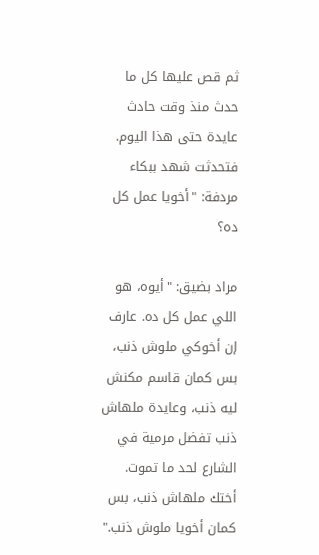ثم قص عليها كل ما حدث منذ وقت حادث عايدة حتى هذا اليوم. فتحدثت شهد ببكاء مردفة: "أخويا عمل كل ده؟

مراد بضيق: "أيوه، هو اللي عمل كل ده. عارف إن أخوكي ملوش ذنب، بس كمان قاسم مكنش ليه ذنب، وعايدة ملهاش ذنب تفضل مرمية في الشارع لحد ما تموت. أختك ملهاش ذنب، بس كمان أخويا ملوش ذنب."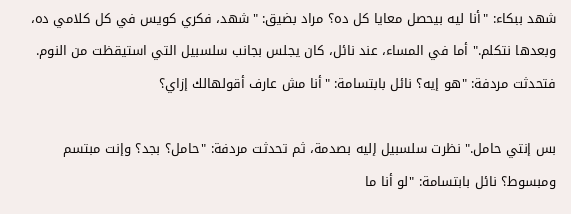شهد ببكاء: "أنا ليه بيحصل معايا كل ده؟ مراد بضيق: "شهد، فكري كويس في كل كلامي ده، وبعدها نتكلم." أما في المساء، عند نائل، كان يجلس بجانب سلسبيل التي استيقظت من النوم. فتحدثت مردفة: "هو إيه؟ نائل بابتسامة: "أنا مش عارف أقولهالك إزاي؟

بس إنتي حامل." نظرت سلسبيل إليه بصدمة، ثم تحدثت مردفة: "حامل؟ بجد؟ وإنت مبتسم ومبسوط؟ نائل بابتسامة: "لو أنا ما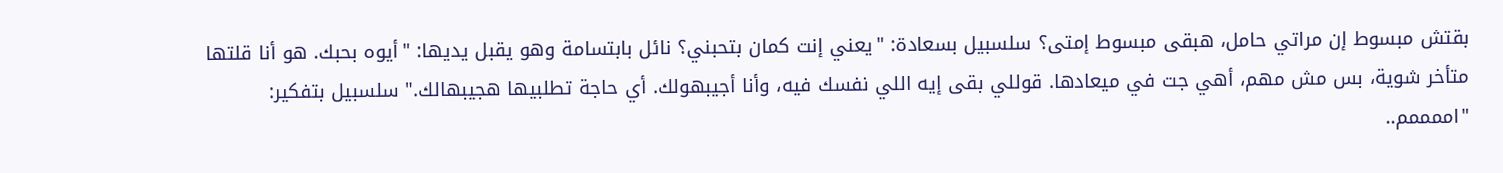بقتش مبسوط إن مراتي حامل، هبقى مبسوط إمتى؟ سلسبيل بسعادة: "يعني إنت كمان بتحبني؟ نائل بابتسامة وهو يقبل يديها: "أيوه بحبك. هو أنا قلتها متأخر شوية، بس مش مهم، أهي جت في ميعادها. قوللي بقى إيه اللي نفسك فيه، وأنا أجيبهولك. أي حاجة تطلبيها هجيبهالك." سلسبيل بتفكير: "اممممم..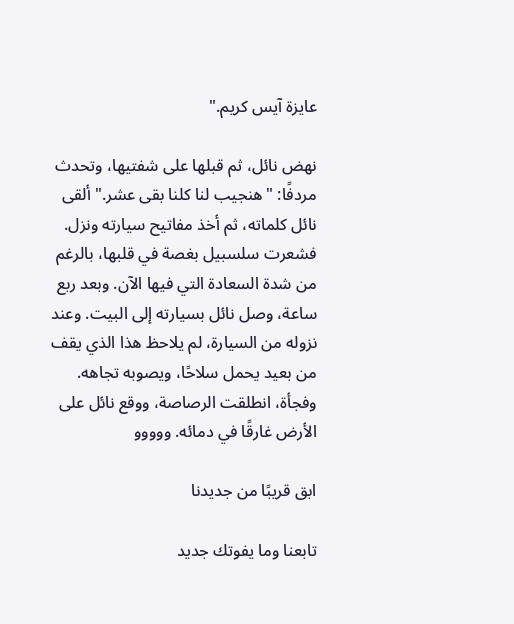عايزة آيس كريم."

نهض نائل، ثم قبلها على شفتيها، وتحدث مردفًا: "هنجيب لنا كلنا بقى عشر." ألقى نائل كلماته، ثم أخذ مفاتيح سيارته ونزل. فشعرت سلسبيل بغصة في قلبها، بالرغم من شدة السعادة التي فيها الآن. وبعد ربع ساعة، وصل نائل بسيارته إلى البيت. وعند نزوله من السيارة، لم يلاحظ هذا الذي يقف من بعيد يحمل سلاحًا، ويصوبه تجاهه. وفجأة، انطلقت الرصاصة، ووقع نائل على الأرض غارقًا في دمائه. ووووو

ابق قريبًا من جديدنا

تابعنا وما يفوتك جديد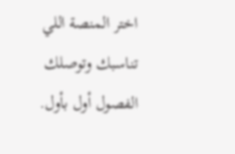اختر المنصة اللي تناسبك وتوصلك الفصول أول بأول.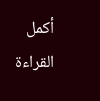أكمل القراءة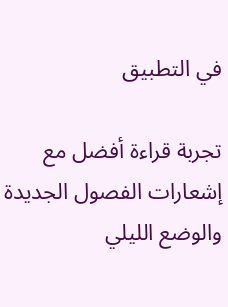في التطبيق

تجربة قراءة أفضل مع إشعارات الفصول الجديدة والوضع الليلي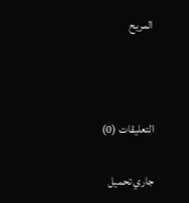المريح



التعليقات (0)

جاري تحميل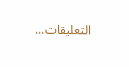التعليقات...